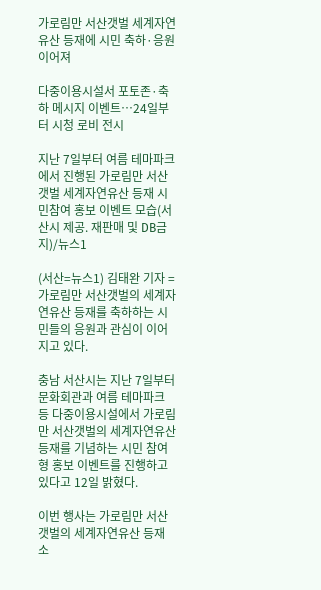가로림만 서산갯벌 세계자연유산 등재에 시민 축하·응원 이어져

다중이용시설서 포토존·축하 메시지 이벤트…24일부터 시청 로비 전시

지난 7일부터 여름 테마파크에서 진행된 가로림만 서산갯벌 세계자연유산 등재 시민참여 홍보 이벤트 모습(서산시 제공. 재판매 및 DB금지)/뉴스1

(서산=뉴스1) 김태완 기자 = 가로림만 서산갯벌의 세계자연유산 등재를 축하하는 시민들의 응원과 관심이 이어지고 있다.

충남 서산시는 지난 7일부터 문화회관과 여름 테마파크 등 다중이용시설에서 가로림만 서산갯벌의 세계자연유산 등재를 기념하는 시민 참여형 홍보 이벤트를 진행하고 있다고 12일 밝혔다.

이번 행사는 가로림만 서산갯벌의 세계자연유산 등재 소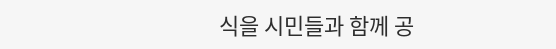식을 시민들과 함께 공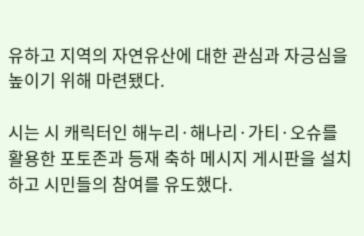유하고 지역의 자연유산에 대한 관심과 자긍심을 높이기 위해 마련됐다.

시는 시 캐릭터인 해누리·해나리·가티·오슈를 활용한 포토존과 등재 축하 메시지 게시판을 설치하고 시민들의 참여를 유도했다.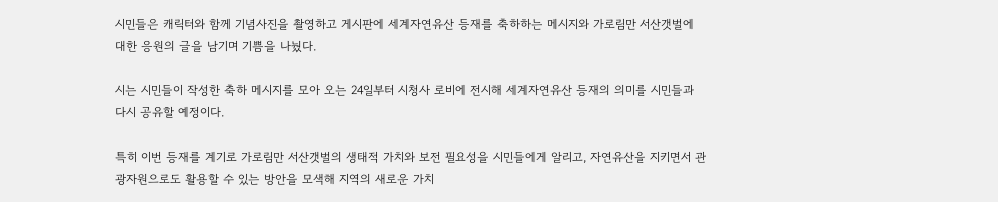시민들은 캐릭터와 함께 기념사진을 촬영하고 게시판에 세계자연유산 등재를 축하하는 메시지와 가로림만 서산갯벌에 대한 응원의 글을 남기며 기쁨을 나눴다.

시는 시민들이 작성한 축하 메시지를 모아 오는 24일부터 시청사 로비에 전시해 세계자연유산 등재의 의미를 시민들과 다시 공유할 예정이다.

특히 이번 등재를 계기로 가로림만 서산갯벌의 생태적 가치와 보전 필요성을 시민들에게 알리고, 자연유산을 지키면서 관광자원으로도 활용할 수 있는 방안을 모색해 지역의 새로운 가치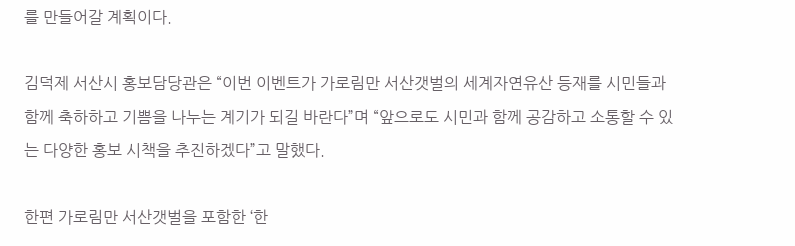를 만들어갈 계획이다.

김덕제 서산시 홍보담당관은 “이번 이벤트가 가로림만 서산갯벌의 세계자연유산 등재를 시민들과 함께 축하하고 기쁨을 나누는 계기가 되길 바란다”며 “앞으로도 시민과 함께 공감하고 소통할 수 있는 다양한 홍보 시책을 추진하겠다”고 말했다.

한편 가로림만 서산갯벌을 포함한 ‘한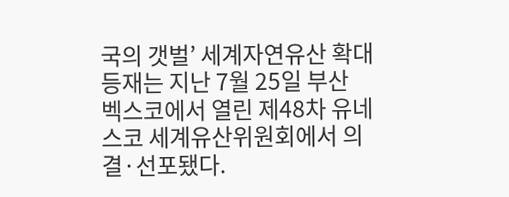국의 갯벌’ 세계자연유산 확대 등재는 지난 7월 25일 부산 벡스코에서 열린 제48차 유네스코 세계유산위원회에서 의결·선포됐다.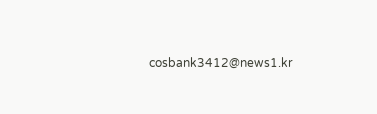cosbank3412@news1.kr